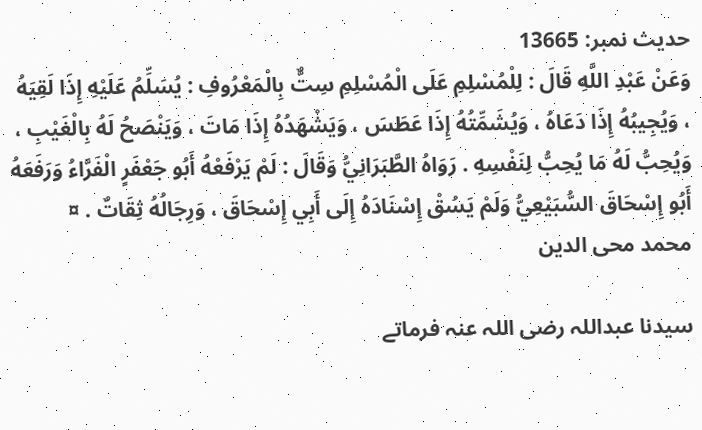حدیث نمبر: 13665
وَعَنْ عَبْدِ اللَّهِ قَالَ : لِلْمُسْلِمِ عَلَى الْمُسْلِمِ سِتٌّ بِالْمَعْرُوفِ : يُسَلِّمُ عَلَيْهِ إِذَا لَقِيَهُ ، وَيُجِيبُهُ إِذَا دَعَاهُ ، وَيُشَمِّتُهُ إِذَا عَطَسَ ، وَيَشْهَدُهُ إِذَا مَاتَ ، وَيَنْصَحُ لَهُ بِالْغَيْبِ ، وَيُحِبُّ لَهُ مَا يُحِبُّ لِنَفْسِهِ . رَوَاهُ الطَّبَرَانِيُّ وَقَالَ : لَمْ يَرْفَعْهُ أَبُو جَعْفَرٍ الْفَرَّاءُ وَرَفَعَهُ أَبُو إِسْحَاقَ السُّبَيْعِيُّ وَلَمْ يَسُقْ إِسْنَادَهُ إِلَى أَبِي إِسْحَاقَ ، وَرِجَالُهُ ثِقَاتٌ . ¤
محمد محی الدین

سیدنا عبداللہ رضی اللہ عنہ فرماتے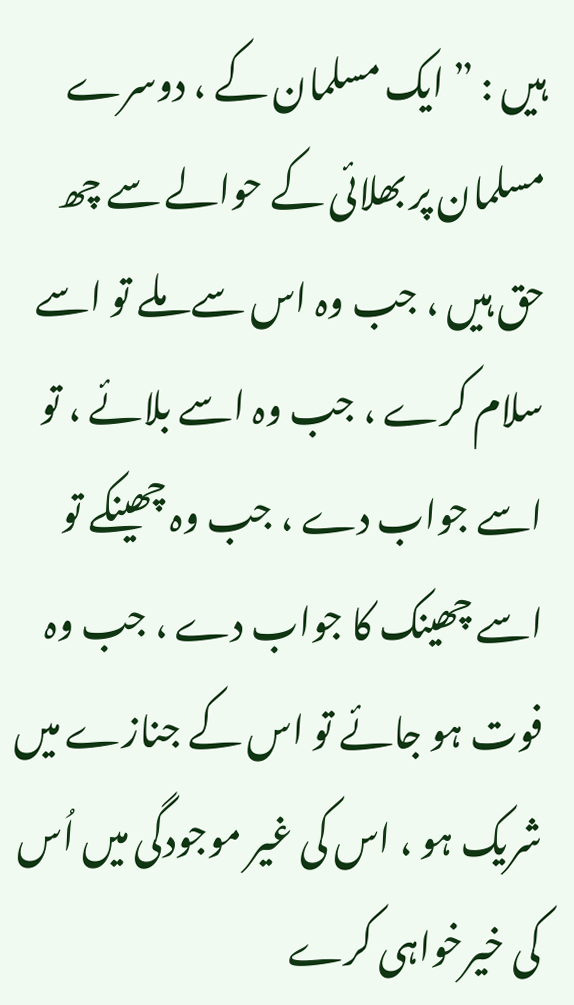ہیں : ” ایک مسلمان کے ، دوسرے مسلمان پر بھلائی کے حوالے سے چھ حق ہیں ، جب وہ اس سے ملے تو اسے سلام کرے ، جب وہ اسے بلائے ، تو اسے جواب دے ، جب وہ چھینکے تو اسے چھینک کا جواب دے ، جب وہ فوت ہو جائے تو اس کے جنازے میں شریک ہو ، اس کی غیر موجودگی میں اُس کی خیرخواہی کرے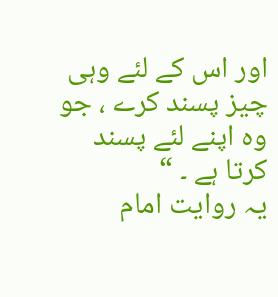اور اس کے لئے وہی چیز پسند کرے ، جو وہ اپنے لئے پسند کرتا ہے ۔ “
یہ روایت امام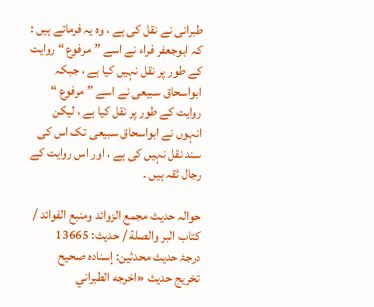طبرانی نے نقل کی ہے ، وہ یہ فرماتے ہیں : کہ ابوجعفر فراء نے اسے ” مرفوع “ روایت کے طور پر نقل نہیں کیا ہے ، جبکہ ابواسحاق سبیعی نے اسے ” مرفوع “ روایت کے طور پر نقل کیا ہے ، لیکن انہوں نے ابواسحاق سبیعی تک اس کی سند نقل نہیں کی ہے ، اور اس روایت کے رجال ثقہ ہیں ۔

حوالہ حدیث مجمع الزوائد ومنبع الفوائد / كتاب البر والصلة / حدیث: 13665
درجۂ حدیث محدثین: إسنادہ صحیح
تخریج حدیث «اخرجه الطبراني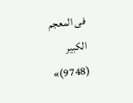فى المعجم الكبير (9748)»